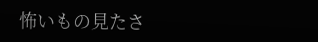怖いもの見たさ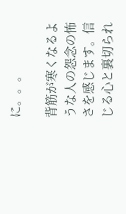に。。。

背筋が寒くなるような人の怨念の怖さを感じます。信じる心と裏切られ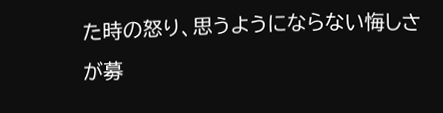た時の怒り、思うようにならない悔しさが募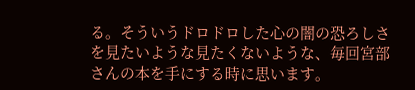る。そういうドロドロした心の闇の恐ろしさを見たいような見たくないような、毎回宮部さんの本を手にする時に思います。